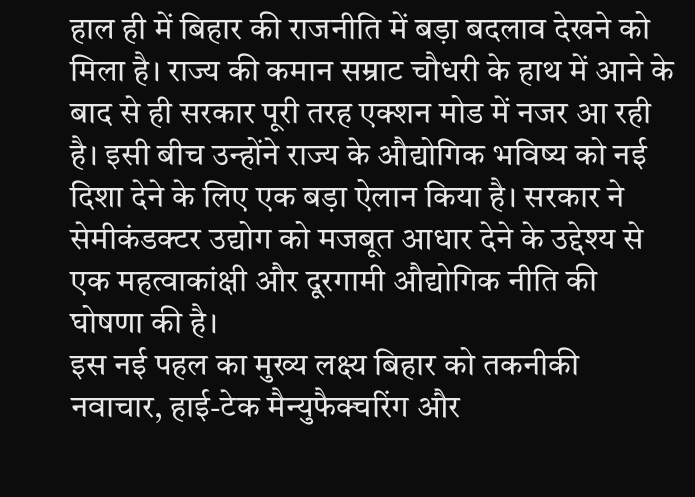हाल ही में बिहार की राजनीति में बड़ा बदलाव देखने को मिला है। राज्य की कमान सम्राट चौधरी के हाथ में आने के बाद से ही सरकार पूरी तरह एक्शन मोड में नजर आ रही है। इसी बीच उन्होंने राज्य के औद्योगिक भविष्य को नई दिशा देने के लिए एक बड़ा ऐलान किया है। सरकार ने सेमीकंडक्टर उद्योग को मजबूत आधार देने के उद्देश्य से एक महत्वाकांक्षी और दूरगामी औद्योगिक नीति की घोषणा की है।
इस नई पहल का मुख्य लक्ष्य बिहार को तकनीकी नवाचार, हाई-टेक मैन्युफैक्चरिंग और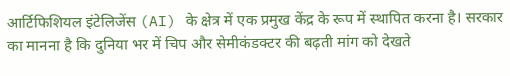आर्टिफिशियल इंटेलिजेंस (AI) के क्षेत्र में एक प्रमुख केंद्र के रूप में स्थापित करना है। सरकार का मानना है कि दुनिया भर में चिप और सेमीकंडक्टर की बढ़ती मांग को देखते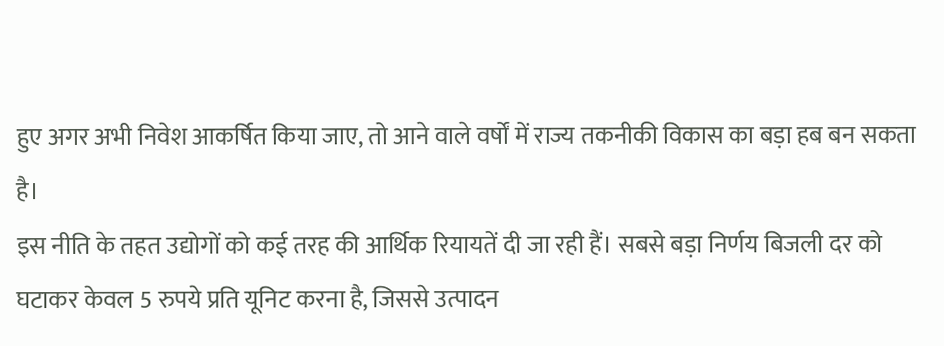हुए अगर अभी निवेश आकर्षित किया जाए, तो आने वाले वर्षों में राज्य तकनीकी विकास का बड़ा हब बन सकता है।
इस नीति के तहत उद्योगों को कई तरह की आर्थिक रियायतें दी जा रही हैं। सबसे बड़ा निर्णय बिजली दर को घटाकर केवल 5 रुपये प्रति यूनिट करना है, जिससे उत्पादन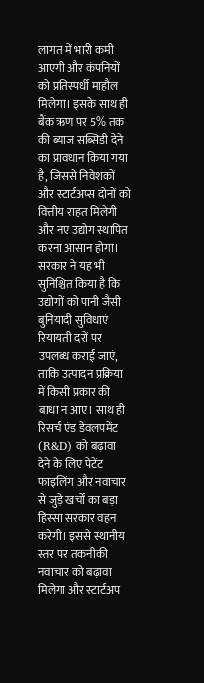लागत में भारी कमी आएगी और कंपनियों को प्रतिस्पर्धी माहौल मिलेगा। इसके साथ ही बैंक ऋण पर 5% तक की ब्याज सब्सिडी देने का प्रावधान किया गया है, जिससे निवेशकों और स्टार्टअप्स दोनों को वित्तीय राहत मिलेगी और नए उद्योग स्थापित करना आसान होगा।
सरकार ने यह भी सुनिश्चित किया है कि उद्योगों को पानी जैसी बुनियादी सुविधाएं रियायती दरों पर उपलब्ध कराई जाएं, ताकि उत्पादन प्रक्रिया में किसी प्रकार की बाधा न आए। साथ ही रिसर्च एंड डेवलपमेंट (R&D) को बढ़ावा देने के लिए पेटेंट फाइलिंग और नवाचार से जुड़े खर्चों का बड़ा हिस्सा सरकार वहन करेगी। इससे स्थानीय स्तर पर तकनीकी नवाचार को बढ़ावा मिलेगा और स्टार्टअप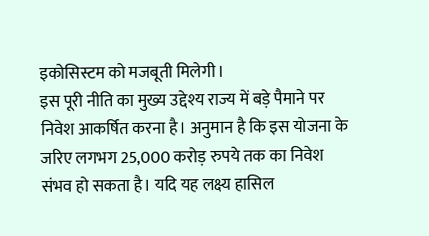इकोसिस्टम को मजबूती मिलेगी।
इस पूरी नीति का मुख्य उद्देश्य राज्य में बड़े पैमाने पर निवेश आकर्षित करना है। अनुमान है कि इस योजना के जरिए लगभग 25,000 करोड़ रुपये तक का निवेश संभव हो सकता है। यदि यह लक्ष्य हासिल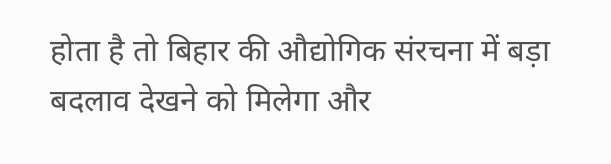होता है तो बिहार की औद्योगिक संरचना में बड़ा बदलाव देखने को मिलेगा और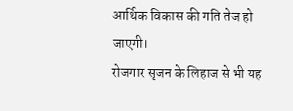आर्थिक विकास की गति तेज हो जाएगी।
रोजगार सृजन के लिहाज से भी यह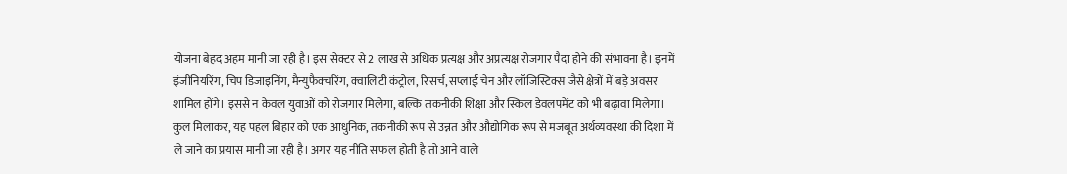योजना बेहद अहम मानी जा रही है। इस सेक्टर से 2 लाख से अधिक प्रत्यक्ष और अप्रत्यक्ष रोजगार पैदा होने की संभावना है। इनमें इंजीनियरिंग, चिप डिजाइनिंग, मैन्युफैक्चरिंग, क्वालिटी कंट्रोल, रिसर्च, सप्लाई चेन और लॉजिस्टिक्स जैसे क्षेत्रों में बड़े अवसर शामिल होंगे। इससे न केवल युवाओं को रोजगार मिलेगा, बल्कि तकनीकी शिक्षा और स्किल डेवलपमेंट को भी बढ़ावा मिलेगा।
कुल मिलाकर, यह पहल बिहार को एक आधुनिक, तकनीकी रूप से उन्नत और औद्योगिक रूप से मजबूत अर्थव्यवस्था की दिशा में ले जाने का प्रयास मानी जा रही है। अगर यह नीति सफल होती है तो आने वाले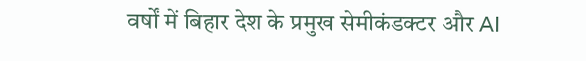वर्षों में बिहार देश के प्रमुख सेमीकंडक्टर और AI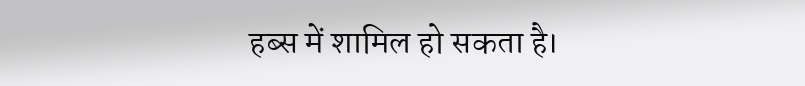हब्स में शामिल हो सकता है।